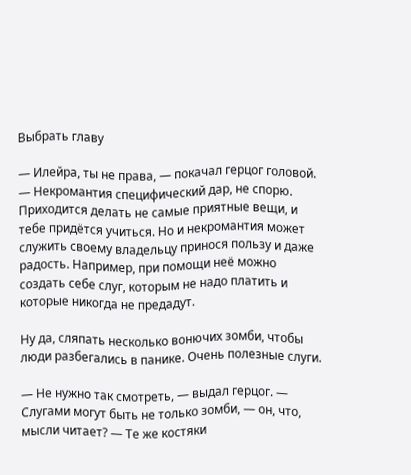Выбрать главу

— Илейра, ты не права, — покачал герцог головой. — Некромантия специфический дар, не спорю. Приходится делать не самые приятные вещи, и тебе придётся учиться. Но и некромантия может служить своему владельцу принося пользу и даже радость. Например, при помощи неё можно создать себе слуг, которым не надо платить и которые никогда не предадут.

Ну да, сляпать несколько вонючих зомби, чтобы люди разбегались в панике. Очень полезные слуги.

— Не нужно так смотреть, — выдал герцог. — Слугами могут быть не только зомби, — он, что, мысли читает? — Те же костяки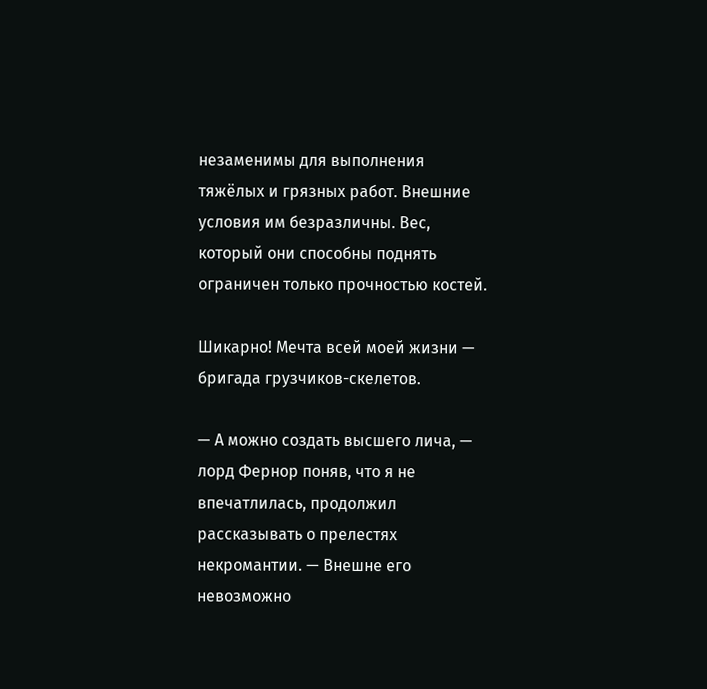незаменимы для выполнения тяжёлых и грязных работ. Внешние условия им безразличны. Вес, который они способны поднять ограничен только прочностью костей.

Шикарно! Мечта всей моей жизни — бригада грузчиков-скелетов.

— А можно создать высшего лича, — лорд Фернор поняв, что я не впечатлилась, продолжил рассказывать о прелестях некромантии. — Внешне его невозможно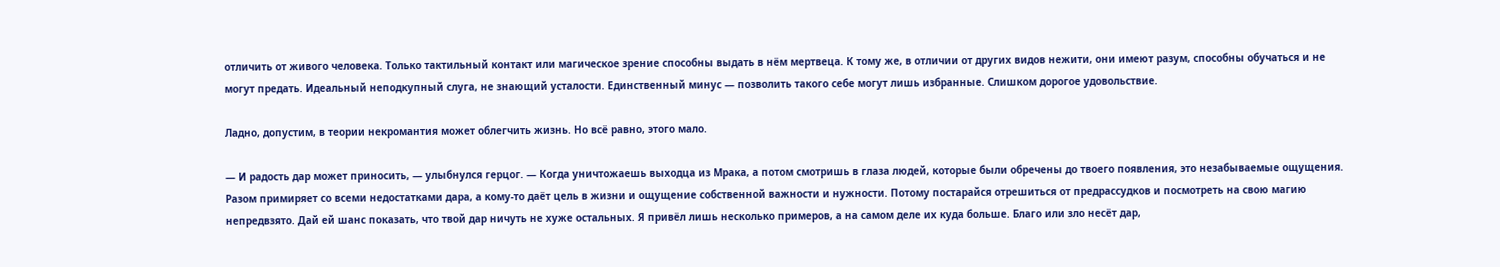отличить от живого человека. Только тактильный контакт или магическое зрение способны выдать в нём мертвеца. К тому же, в отличии от других видов нежити, они имеют разум, способны обучаться и не могут предать. Идеальный неподкупный слуга, не знающий усталости. Единственный минус — позволить такого себе могут лишь избранные. Слишком дорогое удовольствие.

Ладно, допустим, в теории некромантия может облегчить жизнь. Но всё равно, этого мало.

— И радость дар может приносить, — улыбнулся герцог. — Когда уничтожаешь выходца из Мрака, а потом смотришь в глаза людей, которые были обречены до твоего появления, это незабываемые ощущения. Разом примиряет со всеми недостатками дара, а кому-то даёт цель в жизни и ощущение собственной важности и нужности. Потому постарайся отрешиться от предрассудков и посмотреть на свою магию непредвзято. Дай ей шанс показать, что твой дар ничуть не хуже остальных. Я привёл лишь несколько примеров, а на самом деле их куда больше. Благо или зло несёт дар,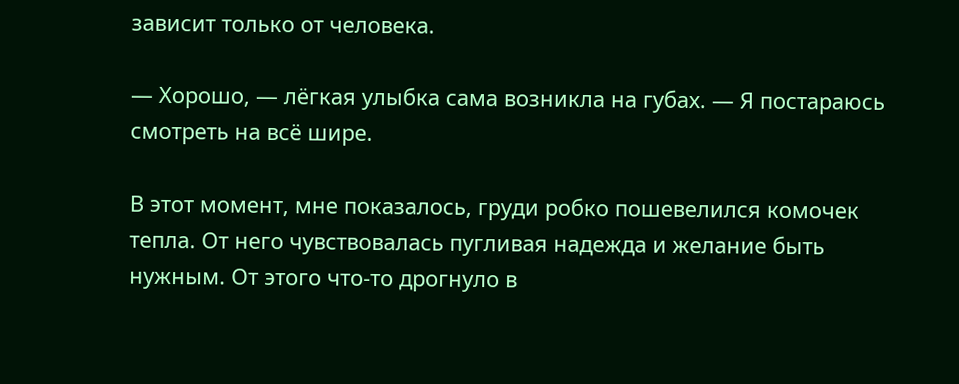зависит только от человека.

— Хорошо, — лёгкая улыбка сама возникла на губах. — Я постараюсь смотреть на всё шире.

В этот момент, мне показалось, груди робко пошевелился комочек тепла. От него чувствовалась пугливая надежда и желание быть нужным. От этого что-то дрогнуло в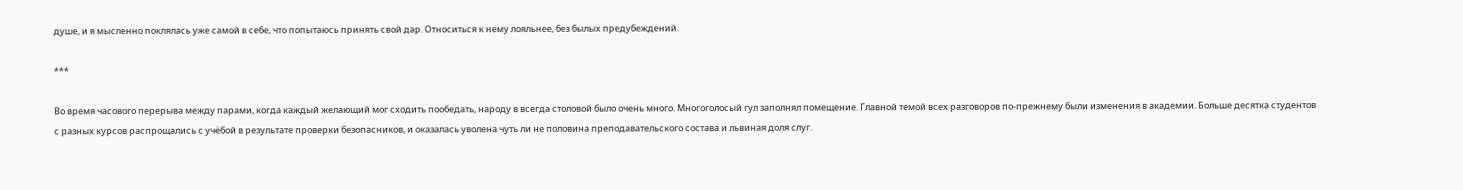душе, и я мысленно поклялась уже самой в себе, что попытаюсь принять свой дар. Относиться к нему лояльнее, без былых предубеждений.

***

Во время часового перерыва между парами, когда каждый желающий мог сходить пообедать, народу в всегда столовой было очень много. Многоголосый гул заполнял помещение. Главной темой всех разговоров по-прежнему были изменения в академии. Больше десятка студентов с разных курсов распрощались с учёбой в результате проверки безопасников, и оказалась уволена чуть ли не половина преподавательского состава и львиная доля слуг.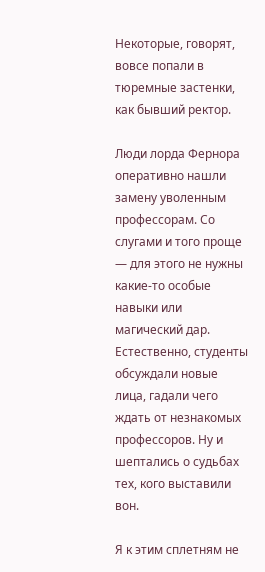Некоторые, говорят, вовсе попали в тюремные застенки, как бывший ректор.

Люди лорда Фернора оперативно нашли замену уволенным профессорам. Со слугами и того проще — для этого не нужны какие-то особые навыки или магический дар. Естественно, студенты обсуждали новые лица, гадали чего ждать от незнакомых профессоров. Ну и шептались о судьбах тех, кого выставили вон.

Я к этим сплетням не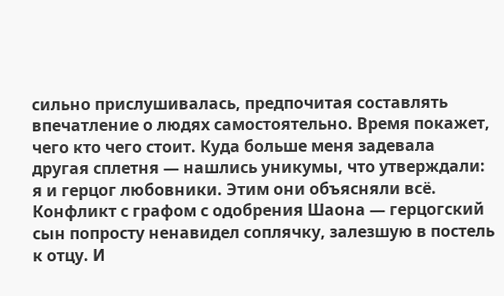сильно прислушивалась, предпочитая составлять впечатление о людях самостоятельно. Время покажет, чего кто чего стоит. Куда больше меня задевала другая сплетня — нашлись уникумы, что утверждали: я и герцог любовники. Этим они объясняли всё. Конфликт с графом с одобрения Шаона — герцогский сын попросту ненавидел соплячку, залезшую в постель к отцу. И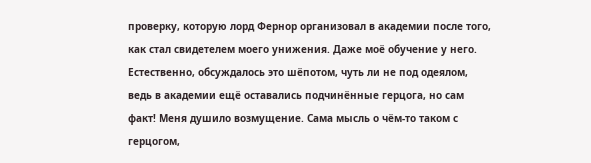проверку, которую лорд Фернор организовал в академии после того, как стал свидетелем моего унижения. Даже моё обучение у него. Естественно, обсуждалось это шёпотом, чуть ли не под одеялом, ведь в академии ещё оставались подчинённые герцога, но сам факт! Меня душило возмущение. Сама мысль о чём-то таком с герцогом,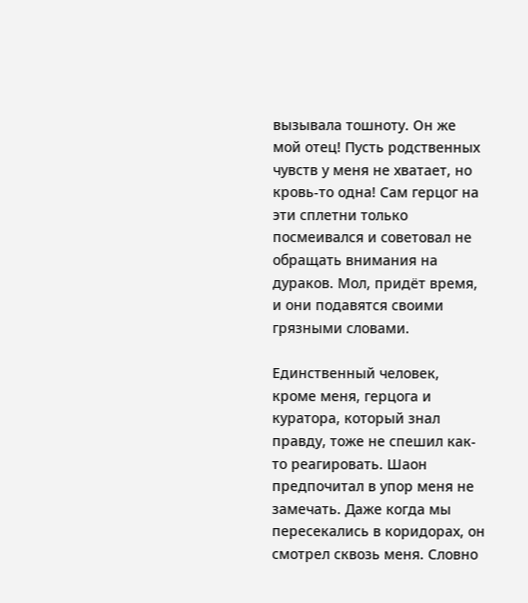вызывала тошноту. Он же мой отец! Пусть родственных чувств у меня не хватает, но кровь-то одна! Сам герцог на эти сплетни только посмеивался и советовал не обращать внимания на дураков. Мол, придёт время, и они подавятся своими грязными словами.

Единственный человек, кроме меня, герцога и куратора, который знал правду, тоже не спешил как-то реагировать. Шаон предпочитал в упор меня не замечать. Даже когда мы пересекались в коридорах, он смотрел сквозь меня. Словно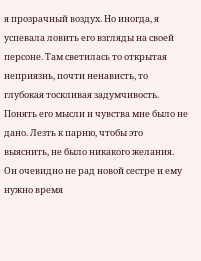я прозрачный воздух. Но иногда, я успевала ловить его взгляды на своей персоне. Там светилась то открытая неприязнь, почти ненависть, то глубокая тоскливая задумчивость. Понять его мысли и чувства мне было не дано. Лезть к парню, чтобы это выяснить, не было никакого желания. Он очевидно не рад новой сестре и ему нужно время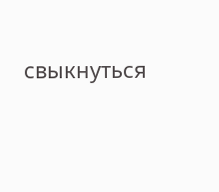свыкнуться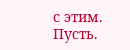с этим. Пусть.